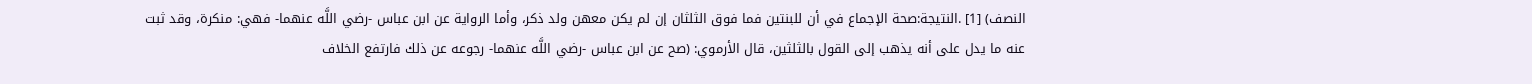النصف) [1] .النتيجة:صحة الإجماع في أن للبنتين فما فوق الثلثان إن لم يكن معهن ولد ذكر، وأما الرواية عن ابن عباس -رضي اللَّه عنهما- فهي: منكرة، وقد ثبت عنه ما يدل على أنه يذهب إلى القول بالثلثين، قال الأرموي: (صح عن ابن عباس -رضي اللَّه عنهما- رجوعه عن ذلك فارتفع الخلاف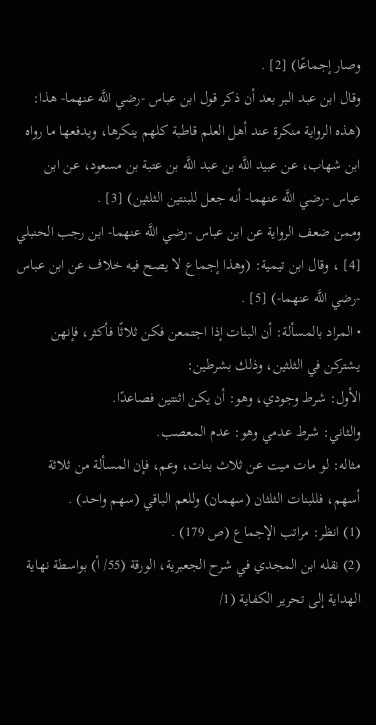وصار إجماعًا) [2] .
وقال ابن عبد البر بعد أن ذكر قول ابن عباس -رضي اللَّه عنهما- هذا: (هذه الرواية منكرة عند أهل العلم قاطبة كلهم ينكرها، ويدفعها ما رواه ابن شهاب، عن عبيد اللَّه بن عبد اللَّه بن عتبة بن مسعود، عن ابن عباس -رضي اللَّه عنهما- أنه جعل للبنتين الثلثين) [3] .
وممن ضعف الرواية عن ابن عباس -رضي اللَّه عنهما- ابن رجب الحنبلي [4] ، وقال ابن تيمية: (وهذا إجماع لا يصح فيه خلاف عن ابن عباس -رضي اللَّه عنهما-) [5] .
• المراد بالمسألة: أن البنات إذا اجتمعن فكن ثلاثًا فأكثر، فإنهن يشتركن في الثلثين، وذلك بشرطين:
الأول: شرط وجودي، وهو: أن يكن اثنتين فصاعدًا.
والثاني: شرط عدمي وهو: عدم المعصب.
مثاله: لو مات ميت عن ثلاث بنات، وعم، فإن المسألة من ثلاثة أسهم، فللبنات الثلثان (سهمان) وللعم الباقي (سهم واحد) .
(1) انظر: مراتب الإجماع (ص 179) .
(2) نقله ابن المجدي في شرح الجعبرية، الورقة (55/ أ) بواسطة نهاية الهداية إلى تحرير الكفاية (1/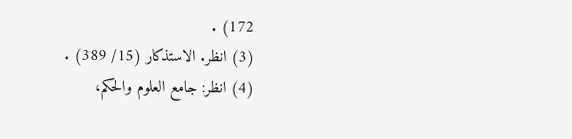172) .
(3) انظر. الاستذكار (15/ 389) .
(4) انظر: جامع العلوم والحكم،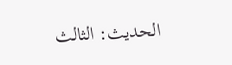الحديث: الثالث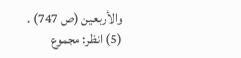والأربعين (ص 747) .
(5) انظر: مجموع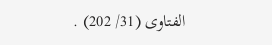الفتاوى (31/ 202) .